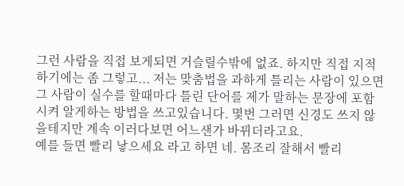그런 사람을 직접 보게되면 거슬릴수밖에 없죠. 하지만 직접 지적하기에는 좀 그렇고... 저는 맞춤법을 과하게 틀리는 사람이 있으면 그 사람이 실수를 할때마다 틀린 단어를 제가 말하는 문장에 포함시켜 알게하는 방법을 쓰고있습니다. 몇번 그러면 신경도 쓰지 않을테지만 계속 이러다보면 어느샌가 바뀌더라고요.
예를 들면 빨리 낳으세요 라고 하면 네. 몸조리 잘해서 빨리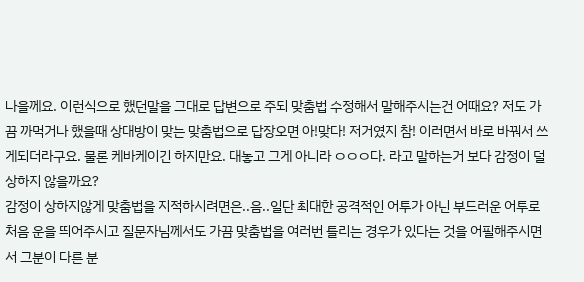나을께요. 이런식으로 했던말을 그대로 답변으로 주되 맞춤법 수정해서 말해주시는건 어때요? 저도 가끔 까먹거나 했을때 상대방이 맞는 맞춤법으로 답장오면 아!맞다! 저거였지 참! 이러면서 바로 바꿔서 쓰게되더라구요. 물론 케바케이긴 하지만요. 대놓고 그게 아니라 ㅇㅇㅇ다. 라고 말하는거 보다 감정이 덜 상하지 않을까요?
감정이 상하지않게 맞춤법을 지적하시려면은..음..일단 최대한 공격적인 어투가 아닌 부드러운 어투로 처음 운을 띄어주시고 질문자님께서도 가끔 맞춤법을 여러번 틀리는 경우가 있다는 것을 어필해주시면서 그분이 다른 분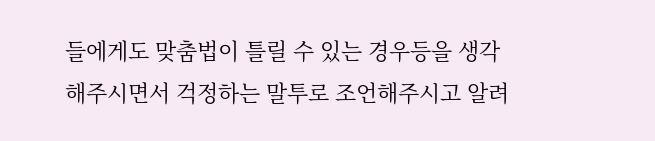들에게도 맞춤법이 틀릴 수 있는 경우등을 생각해주시면서 걱정하는 말투로 조언해주시고 알려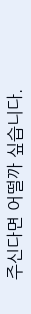주신다면 어떨까 싶습니다.